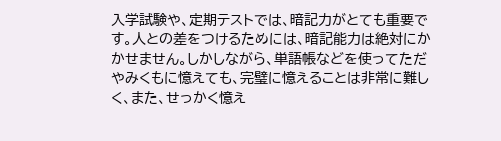入学試験や、定期テストでは、暗記力がとても重要です。人との差をつけるためには、暗記能力は絶対にかかせません。しかしながら、単語帳などを使ってただやみくもに憶えても、完璧に憶えることは非常に難しく、また、せっかく憶え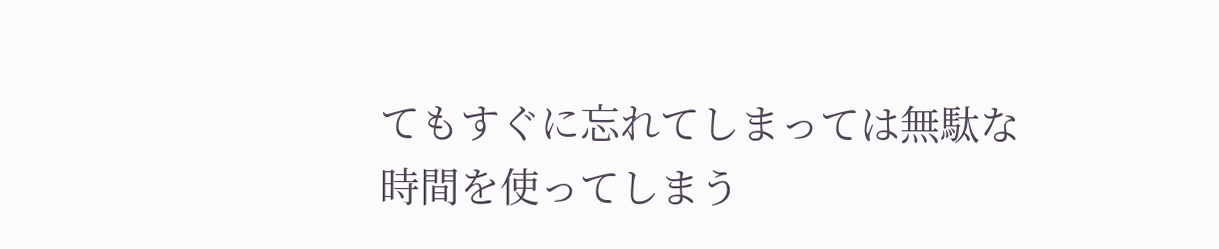てもすぐに忘れてしまっては無駄な時間を使ってしまう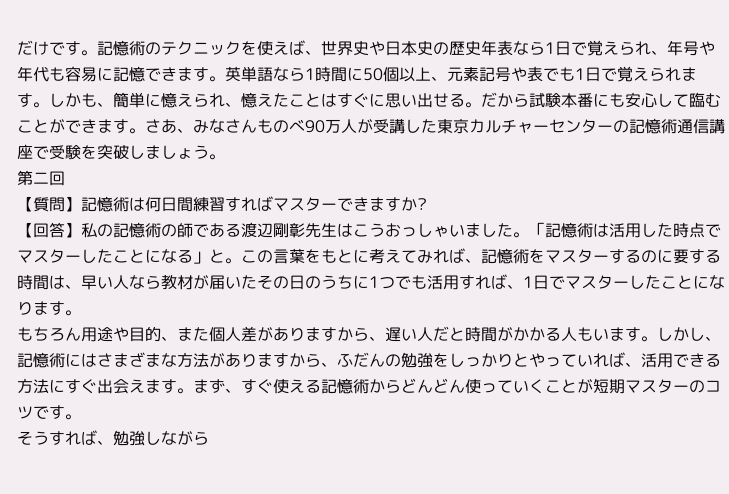だけです。記憶術のテクニックを使えば、世界史や日本史の歴史年表なら1日で覚えられ、年号や年代も容易に記憶できます。英単語なら1時間に50個以上、元素記号や表でも1日で覚えられます。しかも、簡単に憶えられ、憶えたことはすぐに思い出せる。だから試験本番にも安心して臨むことができます。さあ、みなさんものべ90万人が受講した東京カルチャーセンターの記憶術通信講座で受験を突破しましょう。
第二回
【質問】記憶術は何日間練習すればマスターできますか?
【回答】私の記憶術の師である渡辺剛彰先生はこうおっしゃいました。「記憶術は活用した時点でマスターしたことになる」と。この言葉をもとに考えてみれば、記憶術をマスターするのに要する時間は、早い人なら教材が届いたその日のうちに1つでも活用すれば、1日でマスターしたことになります。
もちろん用途や目的、また個人差がありますから、遅い人だと時間がかかる人もいます。しかし、記憶術にはさまざまな方法がありますから、ふだんの勉強をしっかりとやっていれば、活用できる方法にすぐ出会えます。まず、すぐ使える記憶術からどんどん使っていくことが短期マスターのコツです。
そうすれば、勉強しながら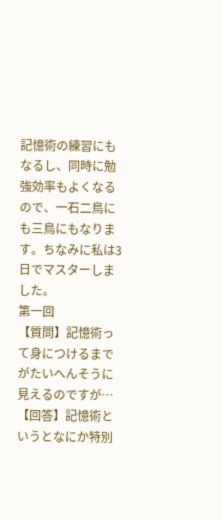記憶術の練習にもなるし、同時に勉強効率もよくなるので、一石二鳥にも三鳥にもなります。ちなみに私は3日でマスターしました。
第一回
【質問】記憶術って身につけるまでがたいへんそうに見えるのですが…
【回答】記憶術というとなにか特別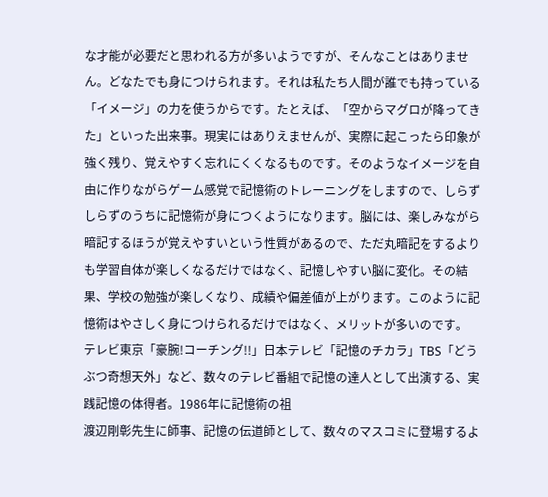な才能が必要だと思われる方が多いようですが、そんなことはありません。どなたでも身につけられます。それは私たち人間が誰でも持っている「イメージ」の力を使うからです。たとえば、「空からマグロが降ってきた」といった出来事。現実にはありえませんが、実際に起こったら印象が強く残り、覚えやすく忘れにくくなるものです。そのようなイメージを自由に作りながらゲーム感覚で記憶術のトレーニングをしますので、しらずしらずのうちに記憶術が身につくようになります。脳には、楽しみながら暗記するほうが覚えやすいという性質があるので、ただ丸暗記をするよりも学習自体が楽しくなるだけではなく、記憶しやすい脳に変化。その結果、学校の勉強が楽しくなり、成績や偏差値が上がります。このように記憶術はやさしく身につけられるだけではなく、メリットが多いのです。
テレビ東京「豪腕!コーチング!!」日本テレビ「記憶のチカラ」TBS「どうぶつ奇想天外」など、数々のテレビ番組で記憶の達人として出演する、実践記憶の体得者。1986年に記憶術の祖
渡辺剛彰先生に師事、記憶の伝道師として、数々のマスコミに登場するよ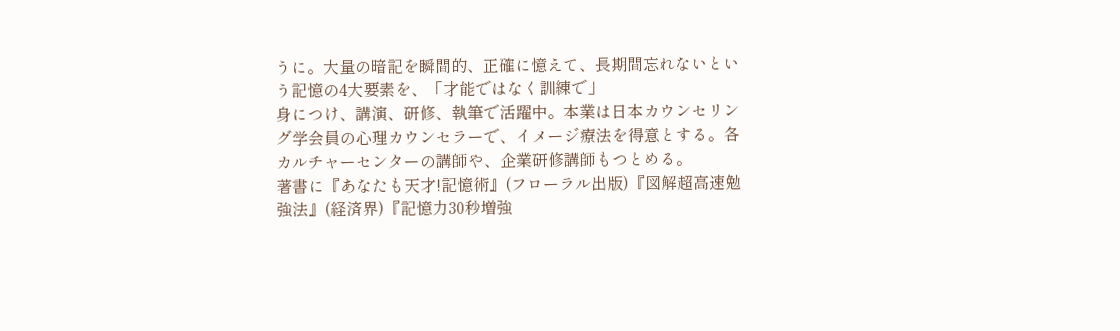うに。大量の暗記を瞬間的、正確に憶えて、長期間忘れないという記憶の4大要素を、「才能ではなく訓練で」
身につけ、講演、研修、執筆で活躍中。本業は日本カウンセリング学会員の心理カウンセラーで、イメージ療法を得意とする。各カルチャーセンターの講師や、企業研修講師もつとめる。
著書に『あなたも天才!記憶術』(フローラル出版)『図解超高速勉強法』(経済界)『記憶力30秒増強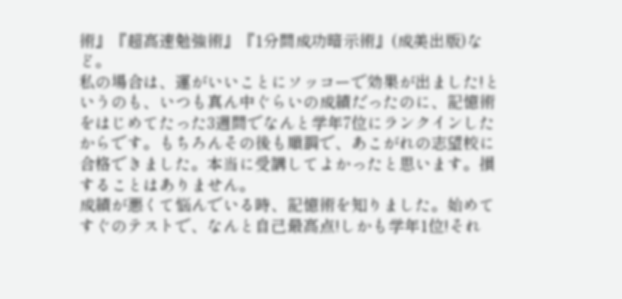術』『超高速勉強術』『1分間成功暗示術』(成美出版)など。
私の場合は、運がいいことにソッコーで効果が出ました!というのも、いつも真ん中ぐらいの成績だったのに、記憶術をはじめてたった3週間でなんと学年7位にランクインしたからです。もちろんその後も順調で、あこがれの志望校に合格できました。本当に受講してよかったと思います。損することはありません。
成績が悪くて悩んでいる時、記憶術を知りました。始めてすぐのテストで、なんと自己最高点!しかも学年1位!それ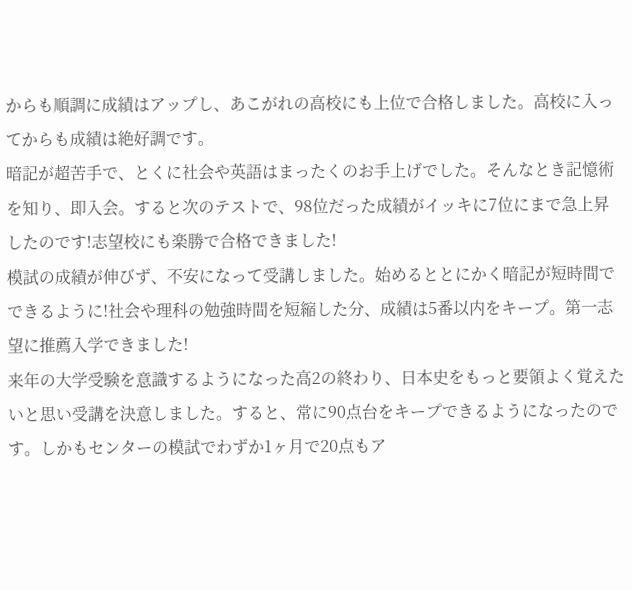からも順調に成績はアップし、あこがれの高校にも上位で合格しました。高校に入ってからも成績は絶好調です。
暗記が超苦手で、とくに社会や英語はまったくのお手上げでした。そんなとき記憶術を知り、即入会。すると次のテストで、98位だった成績がイッキに7位にまで急上昇したのです!志望校にも楽勝で合格できました!
模試の成績が伸びず、不安になって受講しました。始めるととにかく暗記が短時間でできるように!社会や理科の勉強時間を短縮した分、成績は5番以内をキープ。第一志望に推薦入学できました!
来年の大学受験を意識するようになった高2の終わり、日本史をもっと要領よく覚えたいと思い受講を決意しました。すると、常に90点台をキープできるようになったのです。しかもセンターの模試でわずか1ヶ月で20点もア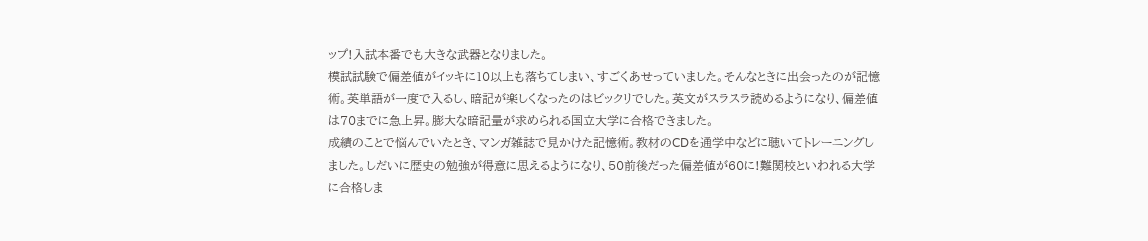ップ!入試本番でも大きな武器となりました。
模試試験で偏差値がイッキに10以上も落ちてしまい、すごくあせっていました。そんなときに出会ったのが記憶術。英単語が一度で入るし、暗記が楽しくなったのはビックリでした。英文がスラスラ読めるようになり、偏差値は70までに急上昇。膨大な暗記量が求められる国立大学に合格できました。
成績のことで悩んでいたとき、マンガ雑誌で見かけた記憶術。教材のCDを通学中などに聴いてトレーニングしました。しだいに歴史の勉強が得意に思えるようになり、50前後だった偏差値が60に!難関校といわれる大学に合格しま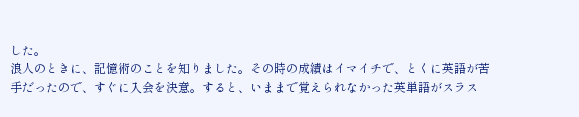した。
浪人のときに、記憶術のことを知りました。その時の成績はイマイチで、とくに英語が苦手だったので、すぐに入会を決意。すると、いままで覚えられなかった英単語がスラス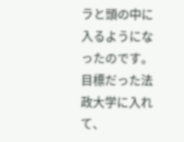ラと頭の中に入るようになったのです。目標だった法政大学に入れて、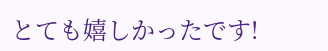とても嬉しかったです!